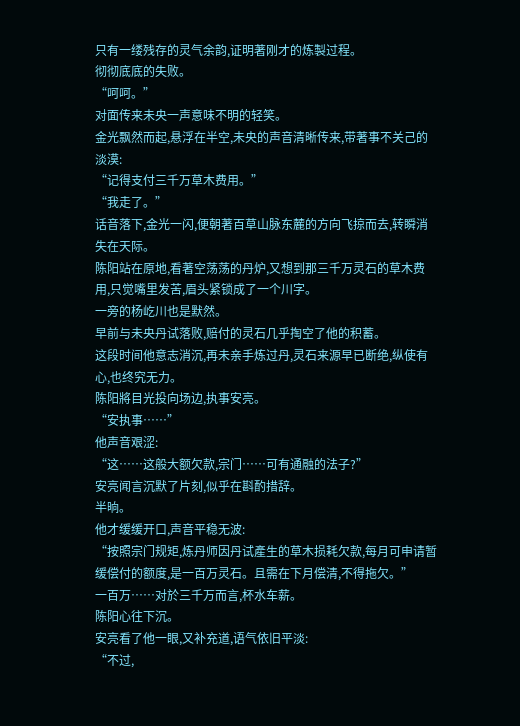只有一缕残存的灵气余韵,证明著刚才的炼製过程。
彻彻底底的失败。
“呵呵。”
对面传来未央一声意味不明的轻笑。
金光飘然而起,悬浮在半空,未央的声音清晰传来,带著事不关己的淡漠:
“记得支付三千万草木费用。”
“我走了。”
话音落下,金光一闪,便朝著百草山脉东麓的方向飞掠而去,转瞬消失在天际。
陈阳站在原地,看著空荡荡的丹炉,又想到那三千万灵石的草木费用,只觉嘴里发苦,眉头紧锁成了一个川字。
一旁的杨屹川也是默然。
早前与未央丹试落败,赔付的灵石几乎掏空了他的积蓄。
这段时间他意志消沉,再未亲手炼过丹,灵石来源早已断绝,纵使有心,也终究无力。
陈阳將目光投向场边,执事安亮。
“安执事……”
他声音艰涩:
“这……这般大额欠款,宗门……可有通融的法子?”
安亮闻言沉默了片刻,似乎在斟酌措辞。
半晌。
他才缓缓开口,声音平稳无波:
“按照宗门规矩,炼丹师因丹试產生的草木损耗欠款,每月可申请暂缓偿付的额度,是一百万灵石。且需在下月偿清,不得拖欠。”
一百万……对於三千万而言,杯水车薪。
陈阳心往下沉。
安亮看了他一眼,又补充道,语气依旧平淡:
“不过,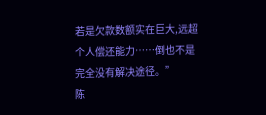若是欠款数额实在巨大,远超个人偿还能力……倒也不是完全没有解决途径。”
陈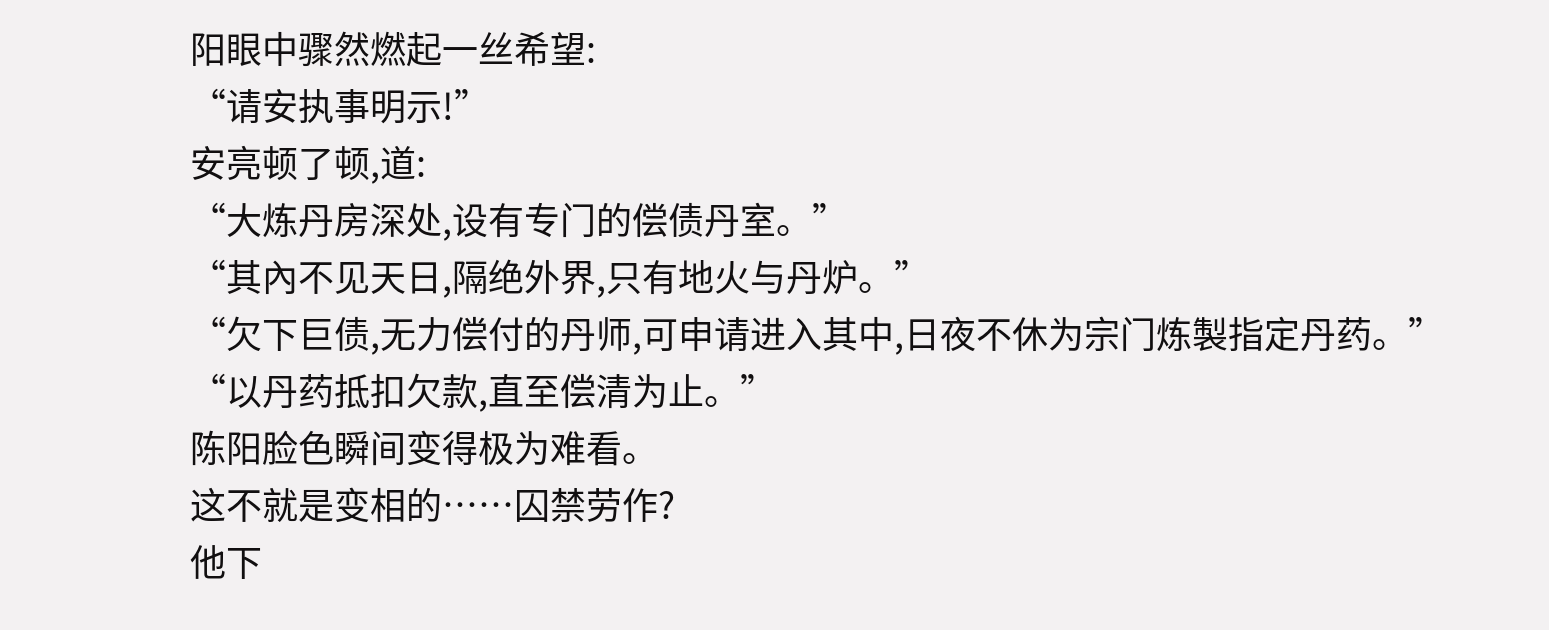阳眼中骤然燃起一丝希望:
“请安执事明示!”
安亮顿了顿,道:
“大炼丹房深处,设有专门的偿债丹室。”
“其內不见天日,隔绝外界,只有地火与丹炉。”
“欠下巨债,无力偿付的丹师,可申请进入其中,日夜不休为宗门炼製指定丹药。”
“以丹药抵扣欠款,直至偿清为止。”
陈阳脸色瞬间变得极为难看。
这不就是变相的……囚禁劳作?
他下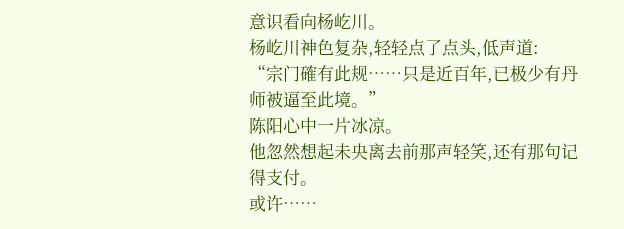意识看向杨屹川。
杨屹川神色复杂,轻轻点了点头,低声道:
“宗门確有此规……只是近百年,已极少有丹师被逼至此境。”
陈阳心中一片冰凉。
他忽然想起未央离去前那声轻笑,还有那句记得支付。
或许……